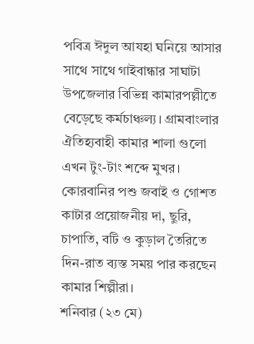পবিত্র ঈদুল আযহা ঘনিয়ে আসার সাথে সাথে গাইবান্ধার সাঘাটা উপজেলার বিভিন্ন কামারপল্লীতে বেড়েছে কর্মচাঞ্চল্য। গ্রামবাংলার ঐতিহ্যবাহী কামার শালা গুলো এখন টুং-টাং শব্দে মুখর। কোরবানির পশু জবাই ও গোশত কাটার প্রয়োজনীয় দা, ছুরি, চাপাতি, বটি ও কুড়াল তৈরিতে দিন-রাত ব্যস্ত সময় পার করছেন কামার শিল্পীরা।
শনিবার (২৩ মে)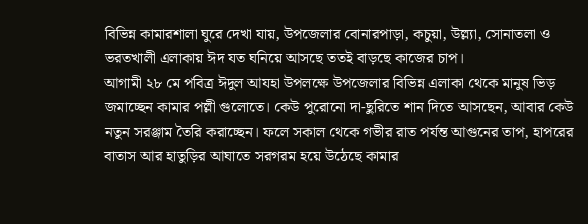বিভিন্ন কামারশালা ঘুরে দেখা যায়, উপজেলার বোনারপাড়া, কচুয়া, উল্ল্যা, সোনাতলা ও ভরতখালী এলাকায় ঈদ যত ঘনিয়ে আসছে ততই বাড়ছে কাজের চাপ।
আগামী ২৮ মে পবিত্র ঈদুল আযহা উপলক্ষে উপজেলার বিভিন্ন এলাকা থেকে মানুষ ভিড় জমাচ্ছেন কামার পল্লী গুলোতে। কেউ পুরোনো দা-ছুরিতে শান দিতে আসছেন, আবার কেউ নতুন সরঞ্জাম তৈরি করাচ্ছেন। ফলে সকাল থেকে গভীর রাত পর্যন্ত আগুনের তাপ, হাপরের বাতাস আর হাতুড়ির আঘাতে সরগরম হয়ে উঠেছে কামার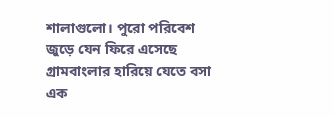শালাগুলো। পুরো পরিবেশ জুড়ে যেন ফিরে এসেছে গ্রামবাংলার হারিয়ে যেতে বসা এক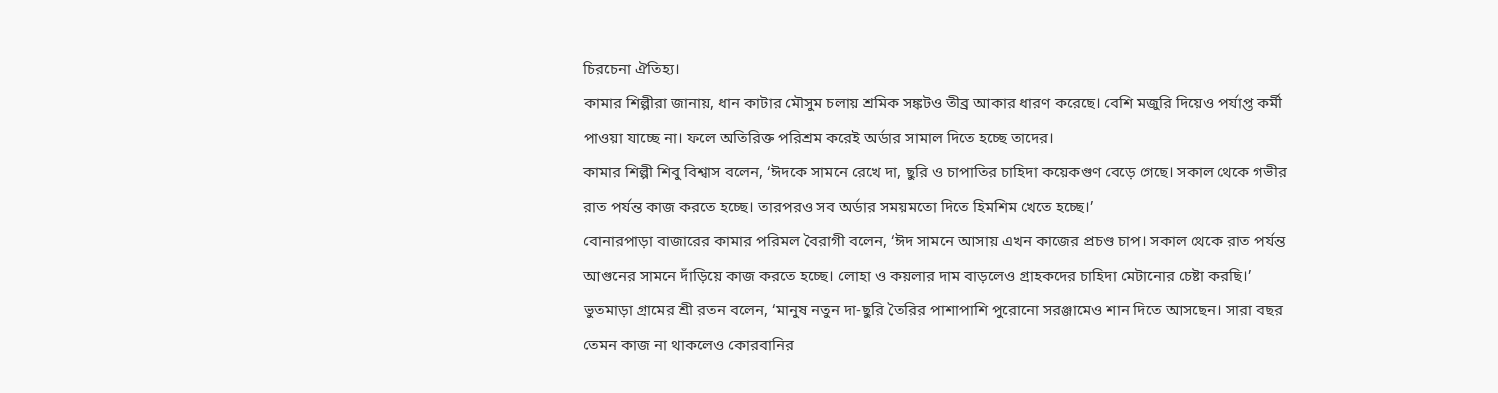চিরচেনা ঐতিহ্য।
কামার শিল্পীরা জানায়, ধান কাটার মৌসুম চলায় শ্রমিক সঙ্কটও তীব্র আকার ধারণ করেছে। বেশি মজুরি দিয়েও পর্যাপ্ত কর্মী পাওয়া যাচ্ছে না। ফলে অতিরিক্ত পরিশ্রম করেই অর্ডার সামাল দিতে হচ্ছে তাদের।
কামার শিল্পী শিবু বিশ্বাস বলেন, ‘ঈদকে সামনে রেখে দা, ছুরি ও চাপাতির চাহিদা কয়েকগুণ বেড়ে গেছে। সকাল থেকে গভীর রাত পর্যন্ত কাজ করতে হচ্ছে। তারপরও সব অর্ডার সময়মতো দিতে হিমশিম খেতে হচ্ছে।’
বোনারপাড়া বাজারের কামার পরিমল বৈরাগী বলেন, ‘ঈদ সামনে আসায় এখন কাজের প্রচণ্ড চাপ। সকাল থেকে রাত পর্যন্ত আগুনের সামনে দাঁড়িয়ে কাজ করতে হচ্ছে। লোহা ও কয়লার দাম বাড়লেও গ্রাহকদের চাহিদা মেটানোর চেষ্টা করছি।’
ভুতমাড়া গ্রামের শ্রী রতন বলেন, ‘মানুষ নতুন দা-ছুরি তৈরির পাশাপাশি পুরোনো সরঞ্জামেও শান দিতে আসছেন। সারা বছর তেমন কাজ না থাকলেও কোরবানির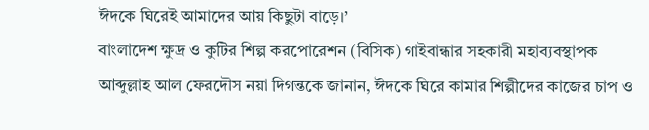ঈদকে ঘিরেই আমাদের আয় কিছুটা বাড়ে।’
বাংলাদেশ ক্ষুদ্র ও কুটির শিল্প করপোরেশন (বিসিক) গাইবান্ধার সহকারী মহাব্যবস্থাপক আব্দুল্লাহ আল ফেরদৌস নয়া দিগন্তকে জানান, ঈদকে ঘিরে কামার শিল্পীদের কাজের চাপ ও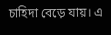চাহিদা বেড়ে যায়। এ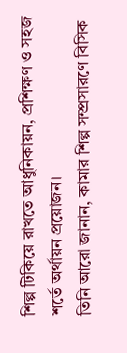শিল্প টিকিয়ে রাখতে আধুনিকায়ন, প্রশিক্ষণ ও সহজ শর্তে অর্থায়ন প্রয়োজন।
তিনি আরো জানান, কামার শিল্প সম্প্রসারণে বিসিক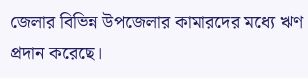জেলার বিভিন্ন উপজেলার কামারদের মধ্যে ঋণ প্রদান করেছে।